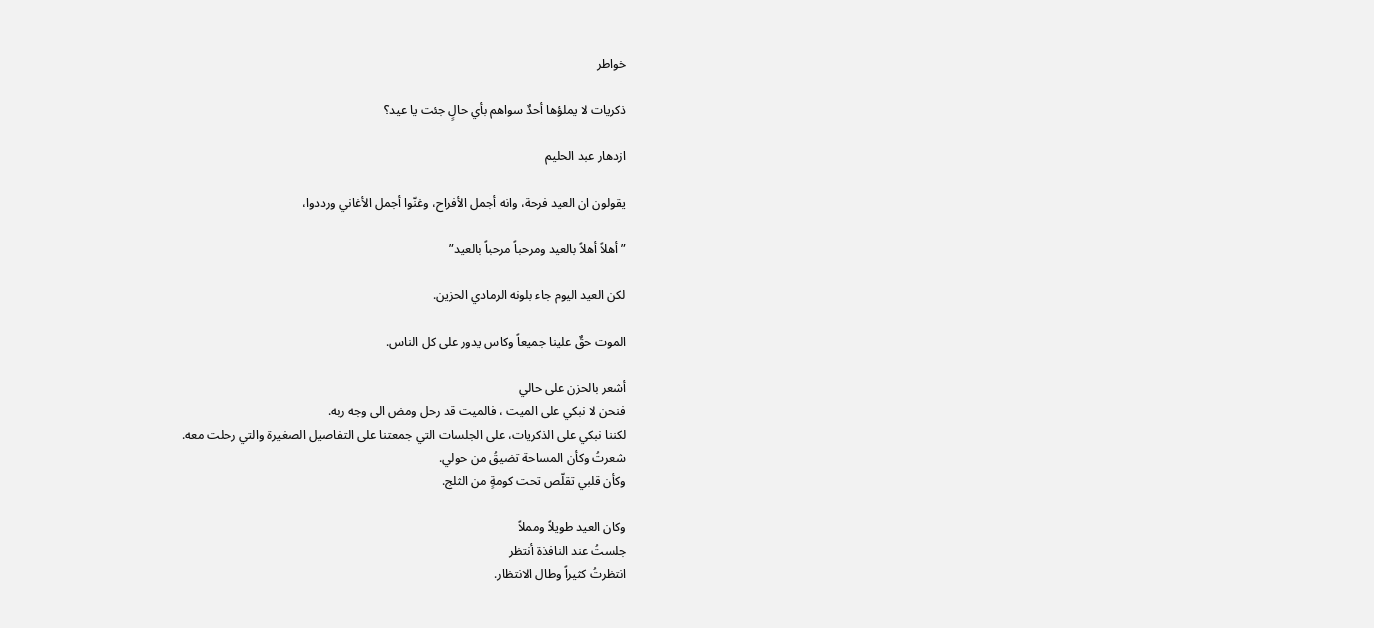خواطر

ذكريات لا يملؤها أحدٌ سواهم بأي حالٍ جئت يا عيد؟

ازدهار عبد الحليم

يقولون ان العيد فرحة، وانه أجمل الأفراح، وغنّوا أجمل الأغاني ورددوا،

” أهلاً أهلاً بالعيد ومرحباً مرحباً بالعيد”

لكن العيد اليوم جاء بلونه الرمادي الحزين.

الموت حقٌ علينا جميعاً وكاس يدور على كل الناس.

أشعر بالحزن على حالي
فنحن لا نبكي على الميت ، فالميت قد رحل ومض الى وجه ربه.
لكننا نبكي على الذكريات، على الجلسات التي جمعتنا على التفاصيل الصغيرة والتي رحلت معه.
شعرتُ وكأن المساحة تضيقُ من حولي.
وكأن قلبي تقلّص تحت كومةٍ من الثلج.

وكان العيد طويلاً ومملاً
جلستُ عند النافذة أنتظر
انتظرتُ كثيراً وطال الانتظار.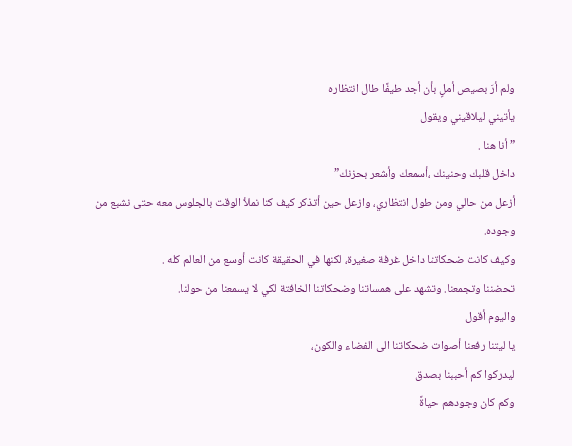ولم أرَ بصيص أملٍ بأن أجد طيفًا طال انتظاره
يأتيني ليلاقيني ويقول
” أنا هنا .
داخل قلبك وحنينك ،أسمعك وأشعر بحزنك”
أزعل من حالي ومن طول انتظاري، وازعل حين أتذكر كيف كنا نملأ الوقت بالجلوس معه حتى نشبع من وجوده.
وكيف كانت ضحكاتنا داخل غرفة صغيرة، لكنها في الحقيقة كانت أوسع من العالم كله .
تحضننا وتجمعنا. وتشهد على همساتنا وضحكاتنا الخافتة لكي لا يسمعنا من حولنا.
واليوم أقول
يا ليتنا رفعنا أصوات ضحكاتنا الى الفضاء والكون،
ليدركوا كم أحببنا بصدق
وكم كان وجودهم حياةً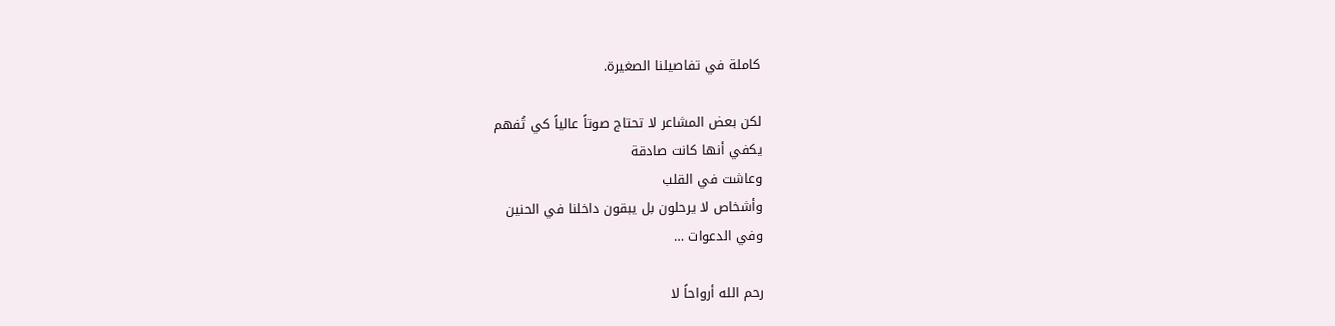كاملة في تفاصيلنا الصغيرة.

لكن بعض المشاعر لا تحتاج صوتاً عالياً كي تُفهم
يكفي أنها كانت صادقة
وعاشت في القلب
وأشخاص لا يرحلون بل يبقون داخلنا في الحنين
وفي الدعوات …

رحم الله أرواحاً لا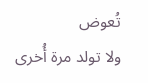تُعوض
ولا تولد مرة أُخرى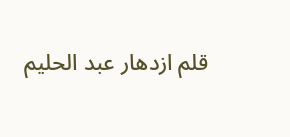قلم ازدهار عبد الحليم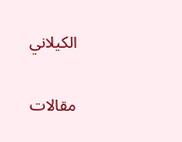الكيلاني

مقالات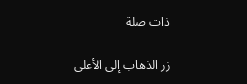ذات صلة

زر الذهاب إلى الأعلى